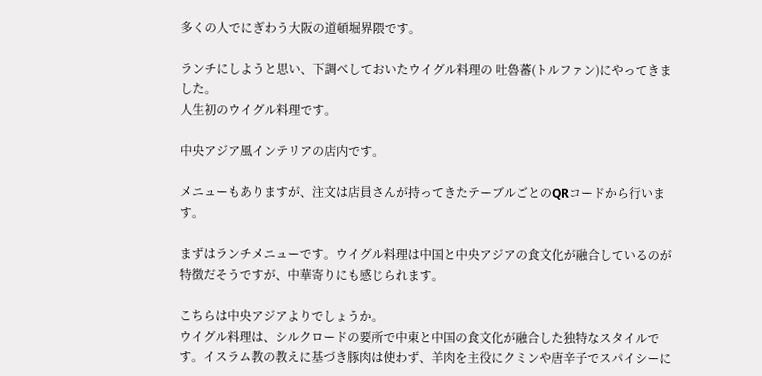多くの人でにぎわう大阪の道頓堀界隈です。

ランチにしようと思い、下調べしておいたウイグル料理の 吐魯蕃(トルファン)にやってきました。
人生初のウイグル料理です。

中央アジア風インテリアの店内です。

メニューもありますが、注文は店員さんが持ってきたテーブルごとのQRコードから行います。

まずはランチメニューです。ウイグル料理は中国と中央アジアの食文化が融合しているのが特徴だそうですが、中華寄りにも感じられます。

こちらは中央アジアよりでしょうか。
ウイグル料理は、シルクロードの要所で中東と中国の食文化が融合した独特なスタイルです。イスラム教の教えに基づき豚肉は使わず、羊肉を主役にクミンや唐辛子でスパイシーに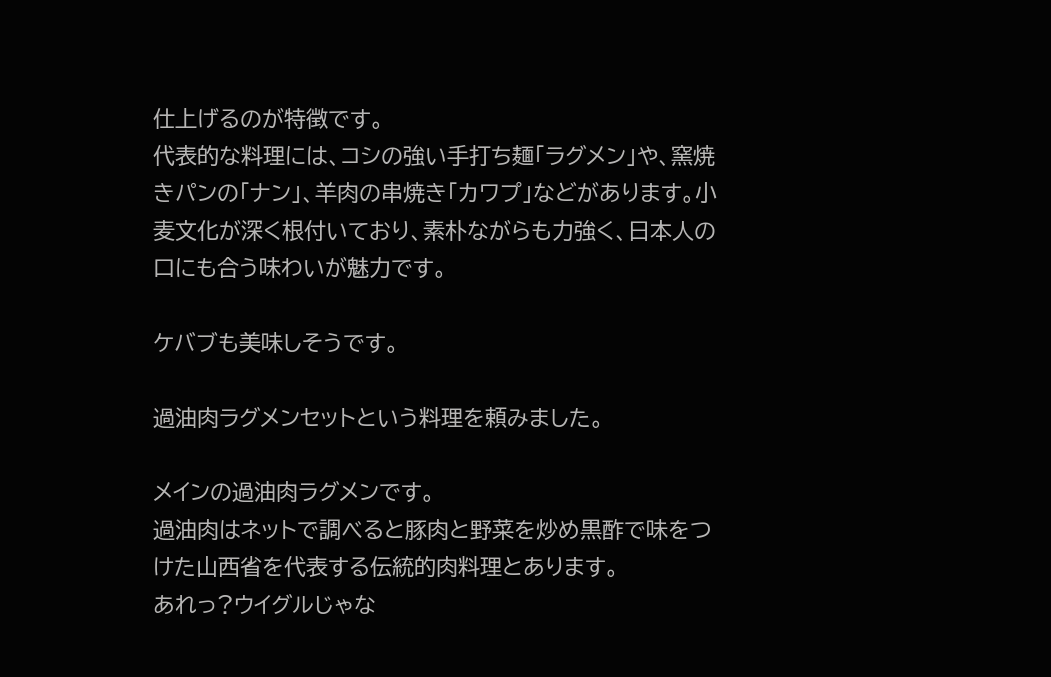仕上げるのが特徴です。
代表的な料理には、コシの強い手打ち麺「ラグメン」や、窯焼きパンの「ナン」、羊肉の串焼き「カワプ」などがあります。小麦文化が深く根付いており、素朴ながらも力強く、日本人の口にも合う味わいが魅力です。

ケバブも美味しそうです。

過油肉ラグメンセットという料理を頼みました。

メインの過油肉ラグメンです。
過油肉はネットで調べると豚肉と野菜を炒め黒酢で味をつけた山西省を代表する伝統的肉料理とあります。
あれっ?ウイグルじゃな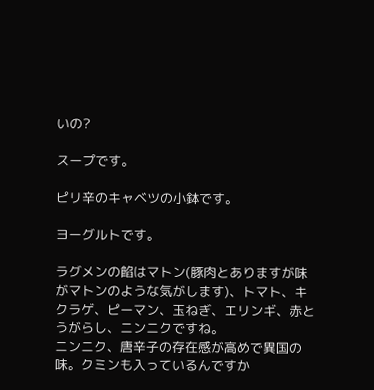いの?

スープです。

ピリ辛のキャベツの小鉢です。

ヨーグルトです。

ラグメンの餡はマトン(豚肉とありますが味がマトンのような気がします)、トマト、キクラゲ、ピーマン、玉ねぎ、エリンギ、赤とうがらし、ニンニクですね。
ニンニク、唐辛子の存在感が高めで異国の味。クミンも入っているんですか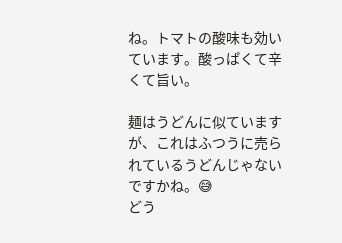ね。トマトの酸味も効いています。酸っぱくて辛くて旨い。

麺はうどんに似ていますが、これはふつうに売られているうどんじゃないですかね。😅
どう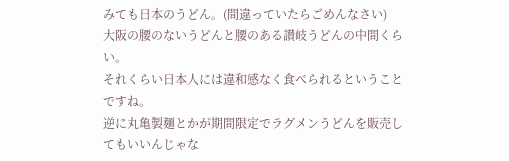みても日本のうどん。(間違っていたらごめんなさい)
大阪の腰のないうどんと腰のある讃岐うどんの中間くらい。
それくらい日本人には違和感なく食べられるということですね。
逆に丸亀製麺とかが期間限定でラグメンうどんを販売してもいいんじゃな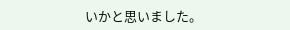いかと思いました。